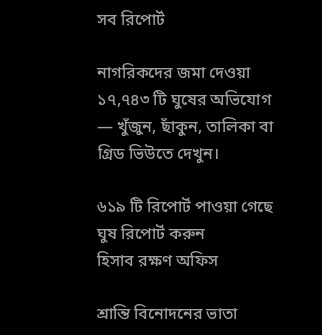সব রিপোর্ট

নাগরিকদের জমা দেওয়া ১৭,৭৪৩ টি ঘুষের অভিযোগ — খুঁজুন, ছাঁকুন, তালিকা বা গ্রিড ভিউতে দেখুন।

৬১৯ টি রিপোর্ট পাওয়া গেছে
ঘুষ রিপোর্ট করুন
হিসাব রক্ষণ অফিস

শ্রান্তি বিনোদনের ভাতা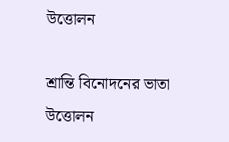উত্তোলন

শ্রান্তি বিনোদনের ভাতা উত্তোলন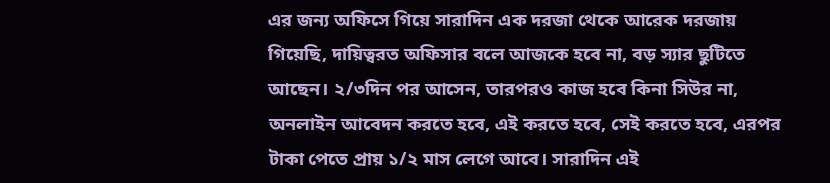এর জন্য অফিসে গিয়ে সারাদিন এক দরজা থেকে আরেক দরজায় গিয়েছি, দায়িত্বরত অফিসার বলে আজকে হবে না, বড় স্যার ছুটিতে আছেন। ২/৩দিন পর আসেন, তারপরও কাজ হবে কিনা সিউর না, অনলাইন আবেদন করতে হবে, এই করতে হবে, সেই করতে হবে, এরপর টাকা পেতে প্রায় ১/২ মাস লেগে আবে। সারাদিন এই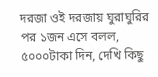দরজা ওই দরজায় ঘুরাঘুরির পর ১জন এসে বলল, ৫০০০টাকা দিন, দেখি কিছু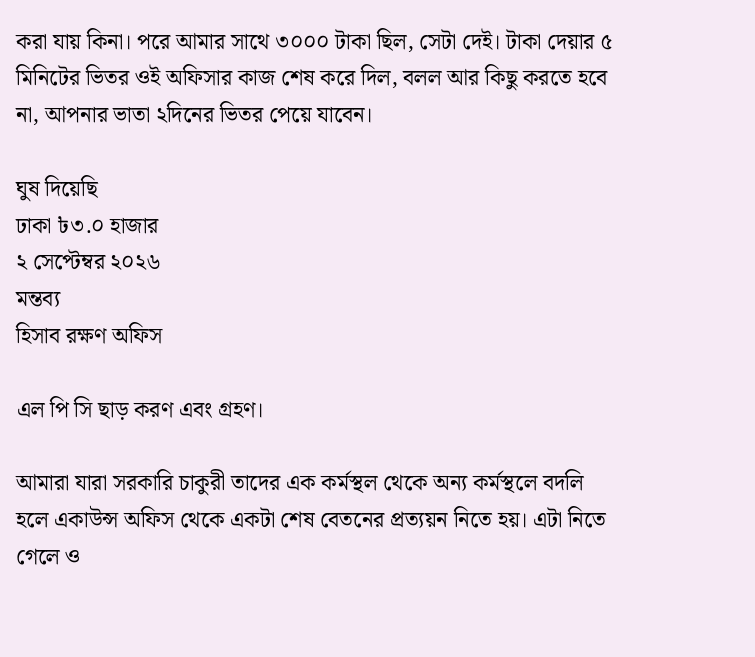করা যায় কিনা। পরে আমার সাথে ৩০০০ টাকা ছিল, সেটা দেই। টাকা দেয়ার ৫ মিনিটের ভিতর ওই অফিসার কাজ শেষ করে দিল, বলল আর কিছু করতে হবে না, আপনার ভাতা ২দিনের ভিতর পেয়ে যাবেন।

ঘুষ দিয়েছি
ঢাকা ৳৩.০ হাজার
২ সেপ্টেম্বর ২০২৬
মন্তব্য
হিসাব রক্ষণ অফিস

এল পি সি ছাড় করণ এবং গ্রহণ।

আমারা যারা সরকারি চাকুরী তাদের এক কর্মস্থল থেকে অন্য কর্মস্থলে বদলি হলে একাউন্স অফিস থেকে একটা শেষ বেতনের প্রত্যয়ন নিতে হয়। এটা নিতে গেলে ও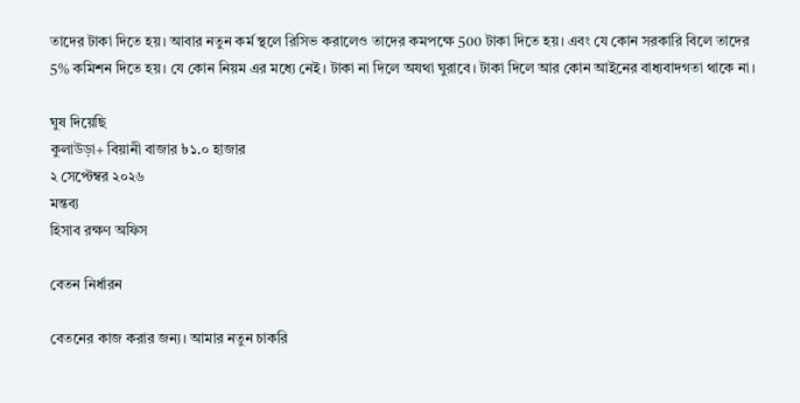তাদের টাকা দিতে হয়। আবার নতুন কর্ম স্থলে রিসিভ করালেও তাদের কমপক্ষে 500 টাকা দিতে হয়। এবং যে কোন সরকারি বিলে তাদের 5% কমিশন দিতে হয়। যে কোন নিয়ম এর মধ্যে নেই। টাকা না দিলে অযথা ঘুরাবে। টাকা দিলে আর কোন আইনের বাধ্যবাদগতা থাকে না।

ঘুষ দিয়েছি
কুলাউড়া+ বিয়ানী বাজার ৳১.০ হাজার
২ সেপ্টেম্বর ২০২৬
মন্তব্য
হিসাব রক্ষণ অফিস

বেতন নির্ধারন

বেতনের কাজ করার জন্য। আমার নতুন চাকরি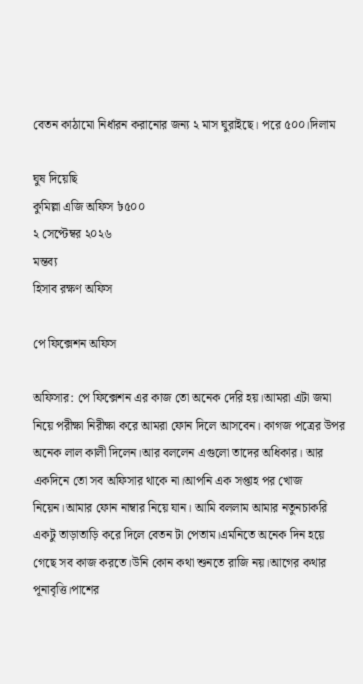বেতন কাঠামো নির্ধারন করানোর জন্য ২ মাস ঘুরাইছে। পরে ৫০০।দিলাম

ঘুষ দিয়েছি
কুমিল্লা এজি অফিস ৳৫০০
২ সেপ্টেম্বর ২০২৬
মন্তব্য
হিসাব রক্ষণ অফিস

পে ফিক্সেশন অফিস

অফিসার: পে ফিক্সেশন এর কাজ তো অনেক দেরি হয়।আমরা এটা জমা নিয়ে পরীক্ষা নিরীক্ষা করে আমরা ফোন দিলে আসবেন। কাগজ পত্রের উপর অনেক লাল কালী দিলেন।আর বললেন এগুলো তাদের অধিকার। আর একদিনে তো সব অফিসার থাকে না।আপনি এক সপ্তাহ পর খোজ নিয়েন।আমার ফোন নাম্বার নিয়ে যান। আমি বললাম আমার নতুনচাকরি একটু তাড়াতাড়ি করে দিলে বেতন টা পেতাম।এমনিতে অনেক দিন হয়ে গেছে সব কাজ করতে।উনি কোন কথা শুনতে রাজি নয়।আগের কথার পূনাবৃত্তি।পাশের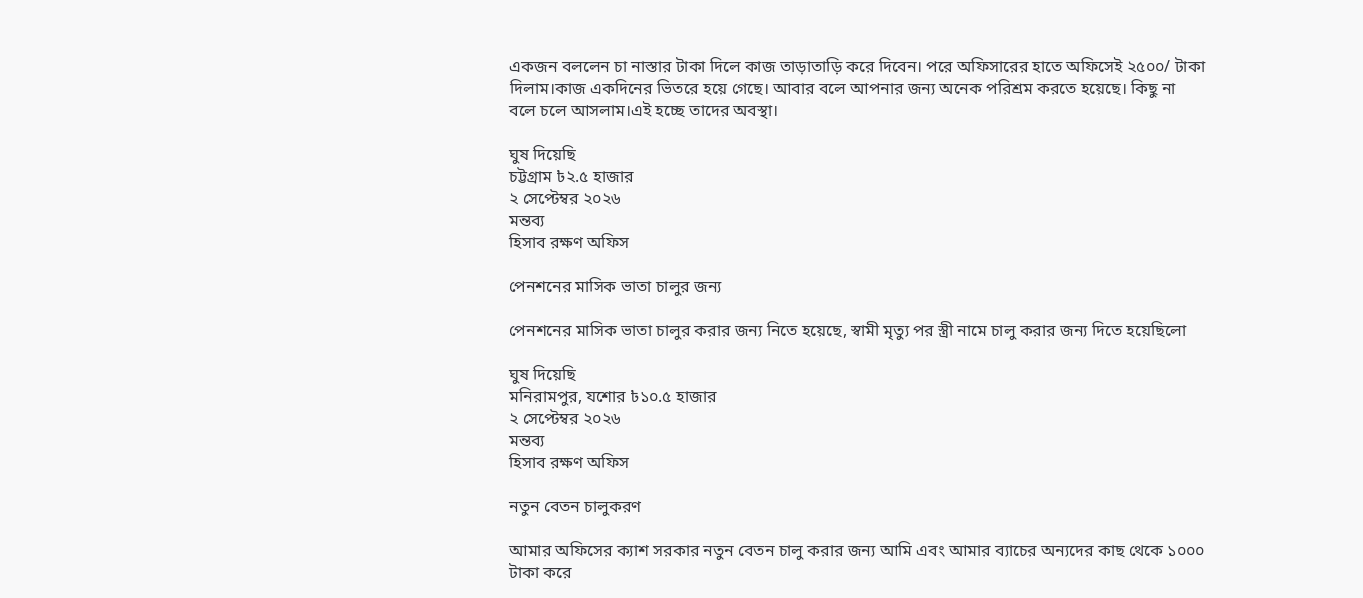একজন বললেন চা নাস্তার টাকা দিলে কাজ তাড়াতাড়ি করে দিবেন। পরে অফিসারের হাতে অফিসেই ২৫০০/ টাকা দিলাম।কাজ একদিনের ভিতরে হয়ে গেছে। আবার বলে আপনার জন্য অনেক পরিশ্রম করতে হয়েছে। কিছু না বলে চলে আসলাম।এই হচ্ছে তাদের অবস্থা।

ঘুষ দিয়েছি
চট্টগ্রাম ৳২.৫ হাজার
২ সেপ্টেম্বর ২০২৬
মন্তব্য
হিসাব রক্ষণ অফিস

পেনশনের মাসিক ভাতা চালুর জন্য

পেনশনের মাসিক ভাতা চালুর করার জন্য নিতে হয়েছে, স্বামী মৃত্যু পর স্ত্রী নামে চালু করার জন্য দিতে হয়েছিলো

ঘুষ দিয়েছি
মনিরামপুর, যশোর ৳১০.৫ হাজার
২ সেপ্টেম্বর ২০২৬
মন্তব্য
হিসাব রক্ষণ অফিস

নতুন বেতন চালুকরণ

আমার অফিসের ক্যাশ সরকার নতুন বেতন চালু করার জন্য আমি এবং আমার ব্যাচের অন্যদের কাছ থেকে ১০০০ টাকা করে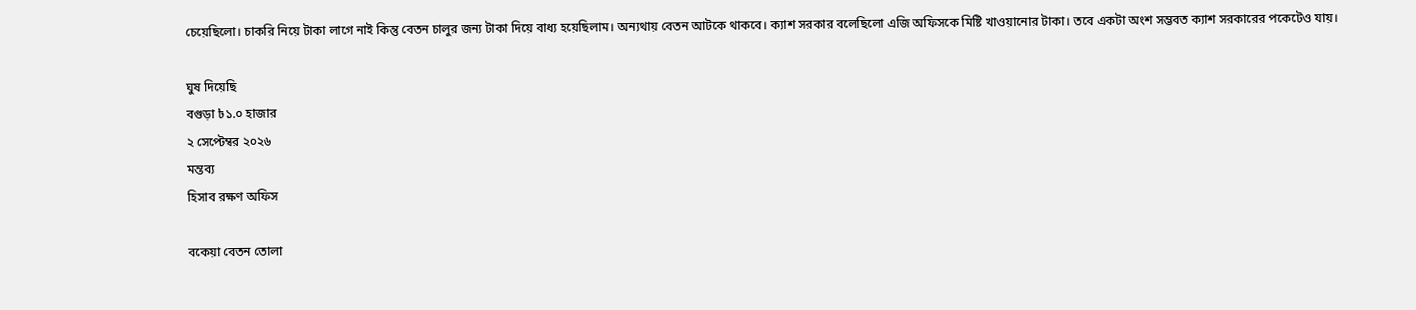চেয়েছিলো। চাকরি নিয়ে টাকা লাগে নাই কিন্তু বেতন চালুর জন্য টাকা দিয়ে বাধ্য হয়েছিলাম। অন্যথায় বেতন আটকে থাকবে। ক্যাশ সরকার বলেছিলো এজি অফিসকে মিষ্টি খাওয়ানোর টাকা। তবে একটা অংশ সম্ভবত ক্যাশ সরকারের পকেটেও যায়।

ঘুষ দিয়েছি
বগুড়া ৳১.০ হাজার
২ সেপ্টেম্বর ২০২৬
মন্তব্য
হিসাব রক্ষণ অফিস

বকেয়া বেতন তোলা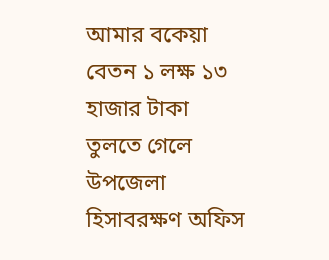আমার বকেয়া বেতন ১ লক্ষ ১৩ হাজার টাকা তুলতে গেলে উপজেলা হিসাবরক্ষণ অফিস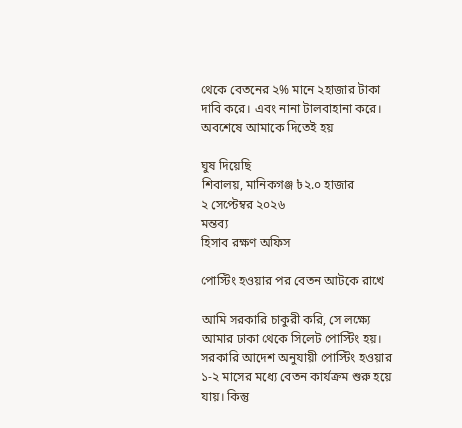থেকে বেতনের ২% মানে ২হাজার টাকা দাবি করে। এবং নানা টালবাহানা করে। অবশেষে আমাকে দিতেই হয়

ঘুষ দিয়েছি
শিবালয়, মানিকগঞ্জ ৳২.০ হাজার
২ সেপ্টেম্বর ২০২৬
মন্তব্য
হিসাব রক্ষণ অফিস

পোস্টিং হওয়ার পর বেতন আটকে রাখে

আমি সরকারি চাকুরী করি, সে লক্ষ্যে আমার ঢাকা থেকে সিলেট পোস্টিং হয়। সরকারি আদেশ অনুযায়ী পোস্টিং হওয়ার ১-২ মাসের মধ্যে বেতন কার্যক্রম শুরু হয়ে যায়। কিন্তু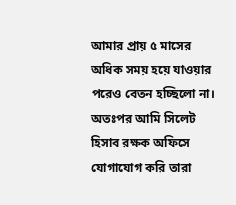আমার প্রায় ৫ মাসের অধিক সময় হয়ে যাওয়ার পরেও বেতন হচ্ছিলো না। অতঃপর আমি সিলেট হিসাব রক্ষক অফিসে যোগাযোগ করি তারা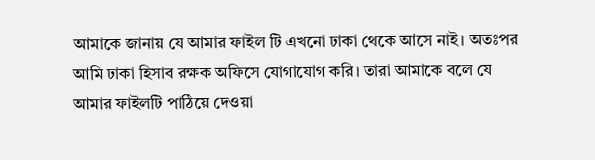আমাকে জানায় যে আমার ফাইল টি এখনো ঢাকা থেকে আসে নাই। অতঃপর আমি ঢাকা হিসাব রক্ষক অফিসে যোগাযোগ করি। তারা আমাকে বলে যে আমার ফাইলটি পাঠিয়ে দেওয়া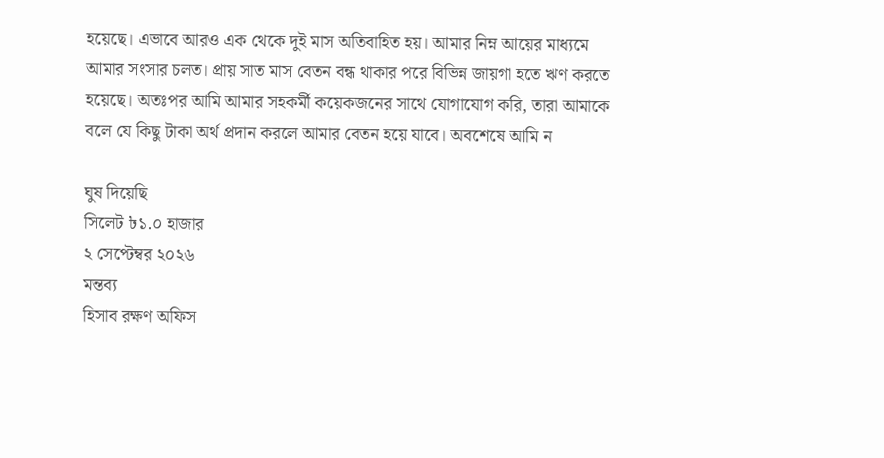হয়েছে। এভাবে আরও এক থেকে দুই মাস অতিবাহিত হয়। আমার নিম্ন আয়ের মাধ্যমে আমার সংসার চলত। প্রায় সাত মাস বেতন বন্ধ থাকার পরে বিভিন্ন জায়গা হতে ঋণ করতে হয়েছে। অতঃপর আমি আমার সহকর্মী কয়েকজনের সাথে যোগাযোগ করি, তারা আমাকে বলে যে কিছু টাকা অর্থ প্রদান করলে আমার বেতন হয়ে যাবে। অবশেষে আমি ন

ঘুষ দিয়েছি
সিলেট ৳১.০ হাজার
২ সেপ্টেম্বর ২০২৬
মন্তব্য
হিসাব রক্ষণ অফিস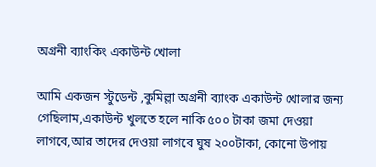অগ্রনী ব্যাংকিং একাউন্ট খোলা

আমি একজন স্টুডেন্ট ,কুমিল্লা অগ্রনী ব্যাংক একাউন্ট খোলার জন্য গেছিলাম,একাউন্ট খুলতে হলে নাকি ৫০০ টাকা জমা দেওয়া লাগবে,আর তাদের দেওয়া লাগবে ঘুষ ২০০টাকা, কোনো উপায়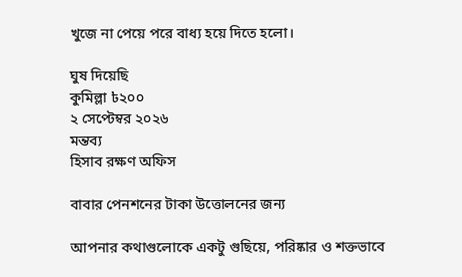খুজে না পেয়ে পরে বাধ্য হয়ে দিতে হলো।

ঘুষ দিয়েছি
কুমিল্লা ৳২০০
২ সেপ্টেম্বর ২০২৬
মন্তব্য
হিসাব রক্ষণ অফিস

বাবার পেনশনের টাকা উত্তোলনের জন্য

আপনার কথাগুলোকে একটু গুছিয়ে, পরিষ্কার ও শক্তভাবে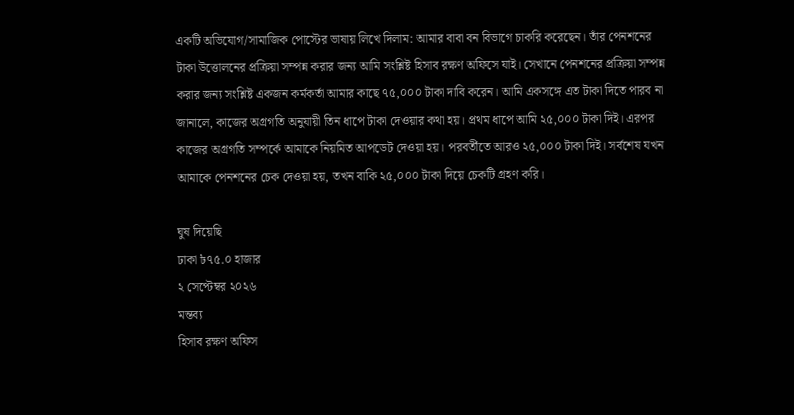একটি অভিযোগ/সামাজিক পোস্টের ভাষায় লিখে দিলাম: আমার বাবা বন বিভাগে চাকরি করেছেন। তাঁর পেনশনের টাকা উত্তোলনের প্রক্রিয়া সম্পন্ন করার জন্য আমি সংশ্লিষ্ট হিসাব রক্ষণ অফিসে যাই। সেখানে পেনশনের প্রক্রিয়া সম্পন্ন করার জন্য সংশ্লিষ্ট একজন কর্মকর্তা আমার কাছে ৭৫,০০০ টাকা দাবি করেন। আমি একসঙ্গে এত টাকা দিতে পারব না জানালে, কাজের অগ্রগতি অনুযায়ী তিন ধাপে টাকা দেওয়ার কথা হয়। প্রথম ধাপে আমি ২৫,০০০ টাকা দিই। এরপর কাজের অগ্রগতি সম্পর্কে আমাকে নিয়মিত আপডেট দেওয়া হয়। পরবর্তীতে আরও ২৫,০০০ টাকা দিই। সর্বশেষ যখন আমাকে পেনশনের চেক দেওয়া হয়, তখন বাকি ২৫,০০০ টাকা দিয়ে চেকটি গ্রহণ করি।

ঘুষ দিয়েছি
ঢাকা ৳৭৫.০ হাজার
২ সেপ্টেম্বর ২০২৬
মন্তব্য
হিসাব রক্ষণ অফিস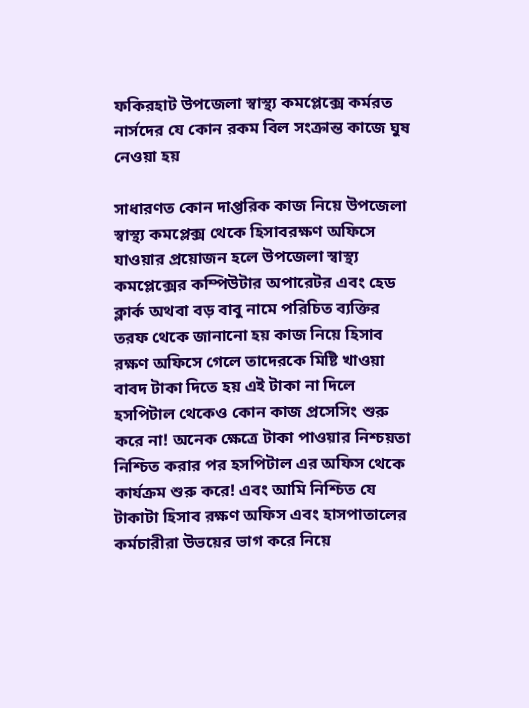ফকিরহাট উপজেলা স্বাস্থ্য কমপ্লেক্সে কর্মরত নার্সদের যে কোন রকম বিল সংক্রান্ত কাজে ঘুষ নেওয়া হয়

সাধারণত কোন দাপ্তরিক কাজ নিয়ে উপজেলা স্বাস্থ্য কমপ্লেক্স থেকে হিসাবরক্ষণ অফিসে যাওয়ার প্রয়োজন হলে উপজেলা স্বাস্থ্য কমপ্লেক্সের কম্পিউটার অপারেটর এবং হেড ক্লার্ক অথবা বড় বাবু নামে পরিচিত ব্যক্তির তরফ থেকে জানানো হয় কাজ নিয়ে হিসাব রক্ষণ অফিসে গেলে তাদেরকে মিষ্টি খাওয়া বাবদ টাকা দিতে হয় এই টাকা না দিলে হসপিটাল থেকেও কোন কাজ প্রসেসিং শুরু করে না! অনেক ক্ষেত্রে টাকা পাওয়ার নিশ্চয়তা নিশ্চিত করার পর হসপিটাল এর অফিস থেকে কার্যক্রম শুরু করে! এবং আমি নিশ্চিত যে টাকাটা হিসাব রক্ষণ অফিস এবং হাসপাতালের কর্মচারীরা উভয়ের ভাগ করে নিয়ে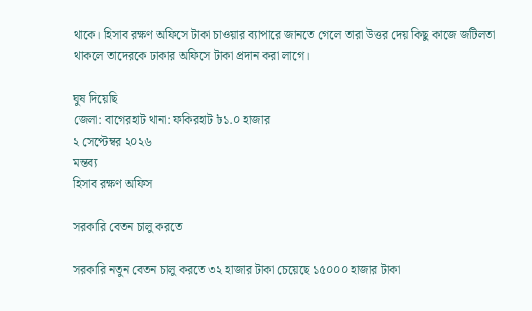থাকে। হিসাব রক্ষণ অফিসে টাকা চাওয়ার ব্যাপারে জানতে গেলে তারা উত্তর দেয় কিছু কাজে জটিলতা থাকলে তাদেরকে ঢাকার অফিসে টাকা প্রদান করা লাগে।

ঘুষ দিয়েছি
জেলা: বাগেরহাট থানা: ফকিরহাট ৳১.০ হাজার
২ সেপ্টেম্বর ২০২৬
মন্তব্য
হিসাব রক্ষণ অফিস

সরকারি বেতন চালু করতে

সরকারি নতুন বেতন চালু করতে ৩২ হাজার টাকা চেয়েছে ১৫০০০ হাজার টাকা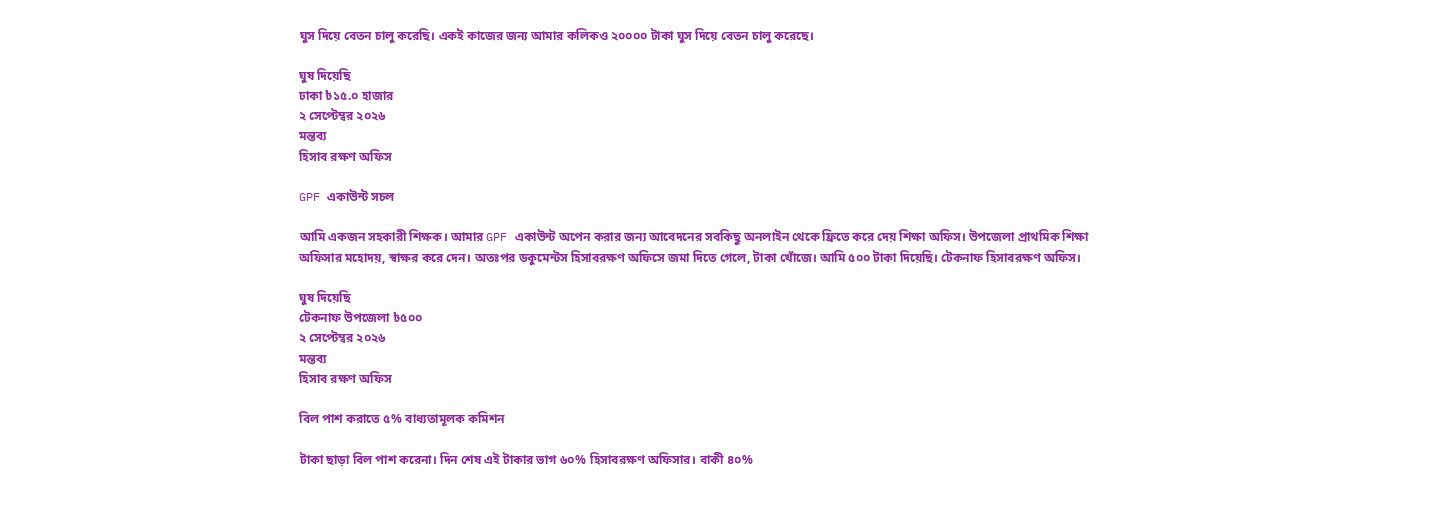ঘুস দিয়ে বেতন চালু করেছি। একই কাজের জন্য আমার কলিকও ২০০০০ টাকা ঘুস দিয়ে বেতন চালু করেছে।

ঘুষ দিয়েছি
ঢাকা ৳১৫.০ হাজার
২ সেপ্টেম্বর ২০২৬
মন্তব্য
হিসাব রক্ষণ অফিস

GPF একাউন্ট সচল

আমি একজন সহকারী শিক্ষক। আমার GPF একাউন্ট অপেন করার জন্য আবেদনের সবকিছু অনলাইন থেকে ফ্রিতে করে দেয় শিক্ষা অফিস। উপজেলা প্রাথমিক শিক্ষা অফিসার মহোদয়, স্বাক্ষর করে দেন। অতঃপর ডকুমেন্টস হিসাবরক্ষণ অফিসে জমা দিতে গেলে, টাকা খোঁজে। আমি ৫০০ টাকা দিয়েছি। টেকনাফ হিসাবরক্ষণ অফিস।

ঘুষ দিয়েছি
টেকনাফ উপজেলা ৳৫০০
২ সেপ্টেম্বর ২০২৬
মন্তব্য
হিসাব রক্ষণ অফিস

বিল পাশ করাতে ৫% বাধ্যতামূলক কমিশন

টাকা ছাড়া বিল পাশ করেনা। দিন শেষ এই টাকার ভাগ ৬০% হিসাবরক্ষণ অফিসার। বাকী ৪০%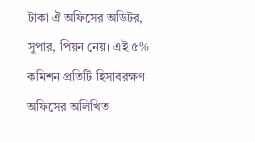টাকা ঐ অফিসের অডিটর, সুপার, পিয়ন নেয়। এই ৫% কমিশন প্রতিটি হিসাবরক্ষণ অফিসের অলিখিত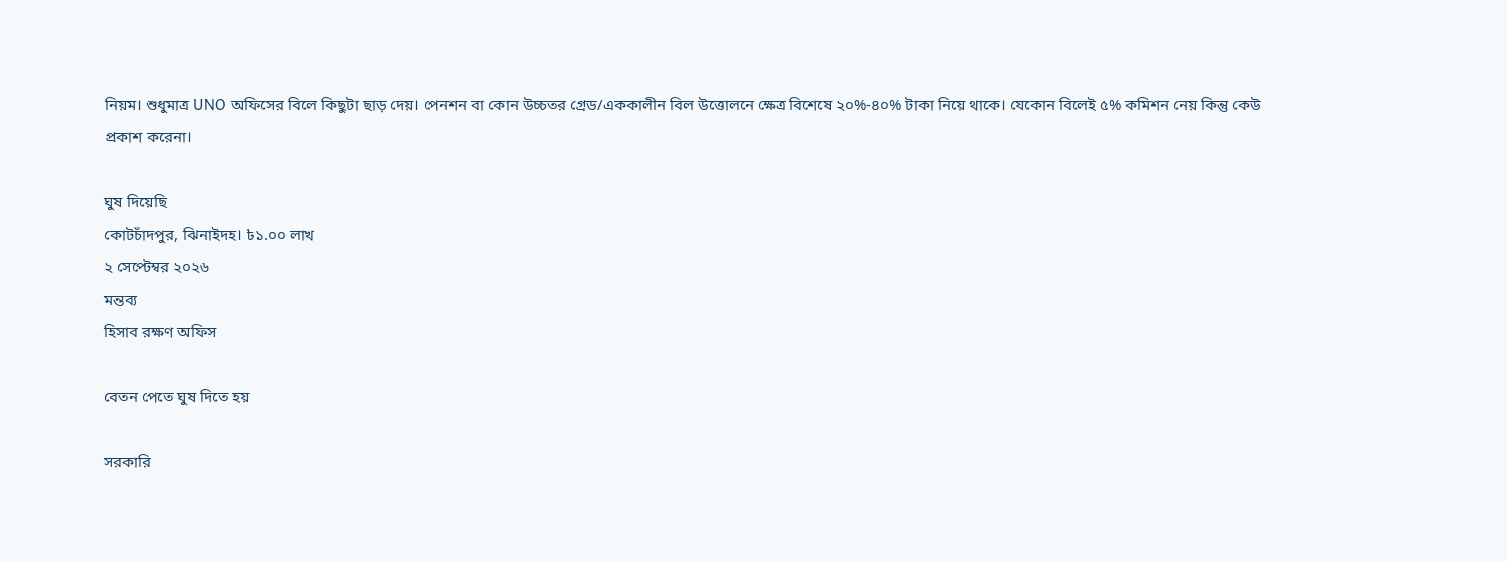নিয়ম। শুধুমাত্র UNO অফিসের বিলে কিছুটা ছাড় দেয়। পেনশন বা কোন উচ্চতর গ্রেড/এককালীন বিল উত্তোলনে ক্ষেত্র বিশেষে ২০%-৪০% টাকা নিয়ে থাকে। যেকোন বিলেই ৫% কমিশন নেয় কিন্তু কেউ প্রকাশ করেনা।

ঘুষ দিয়েছি
কোটচাঁদপুর, ঝিনাইদহ। ৳১.০০ লাখ
২ সেপ্টেম্বর ২০২৬
মন্তব্য
হিসাব রক্ষণ অফিস

বেতন পেতে ঘুষ দিতে হয়

সরকারি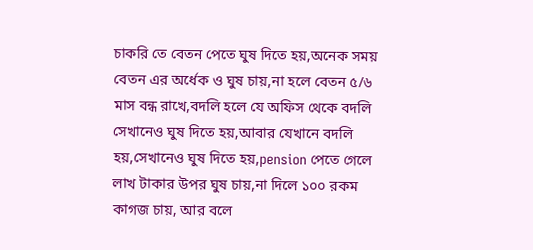চাকরি তে বেতন পেতে ঘুষ দিতে হয়,অনেক সময় বেতন এর অর্ধেক ও ঘুষ চায়,না হলে বেতন ৫/৬ মাস বন্ধ রাখে,বদলি হলে যে অফিস থেকে বদলি সেখানেও ঘুষ দিতে হয়,আবার যেখানে বদলি হয়,সেখানেও ঘুষ দিতে হয়,pension পেতে গেলে লাখ টাকার উপর ঘুষ চায়,না দিলে ১০০ রকম কাগজ চায়, আর বলে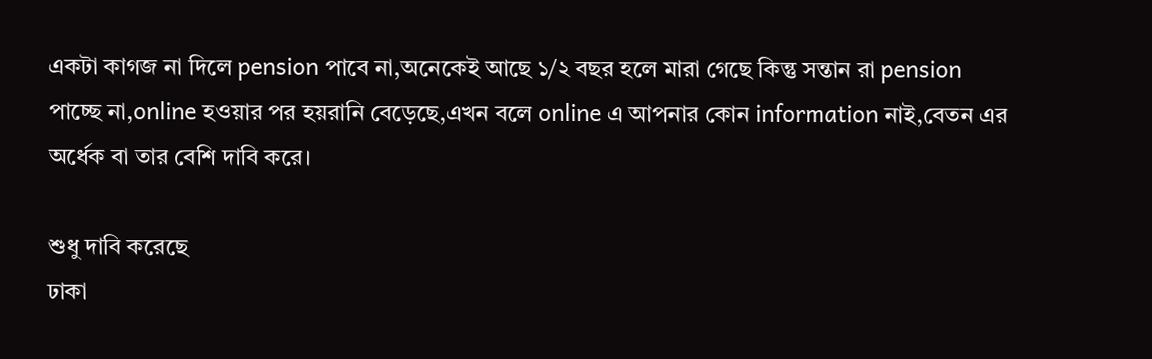একটা কাগজ না দিলে pension পাবে না,অনেকেই আছে ১/২ বছর হলে মারা গেছে কিন্তু সন্তান রা pension পাচ্ছে না,online হওয়ার পর হয়রানি বেড়েছে,এখন বলে online এ আপনার কোন information নাই,বেতন এর অর্ধেক বা তার বেশি দাবি করে।

শুধু দাবি করেছে
ঢাকা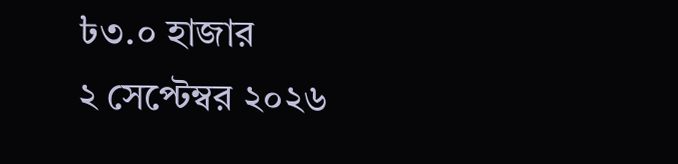৳৩.০ হাজার
২ সেপ্টেম্বর ২০২৬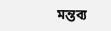মন্তব্য